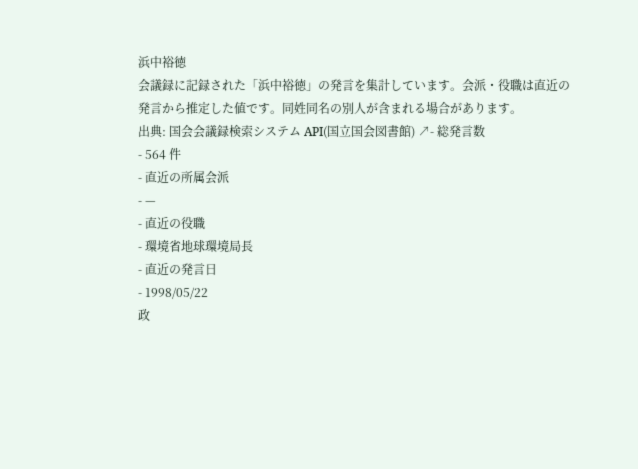浜中裕徳
会議録に記録された「浜中裕徳」の発言を集計しています。会派・役職は直近の発言から推定した値です。同姓同名の別人が含まれる場合があります。
出典: 国会会議録検索システム API(国立国会図書館) ↗- 総発言数
- 564 件
- 直近の所属会派
- —
- 直近の役職
- 環境省地球環境局長
- 直近の発言日
- 1998/05/22
政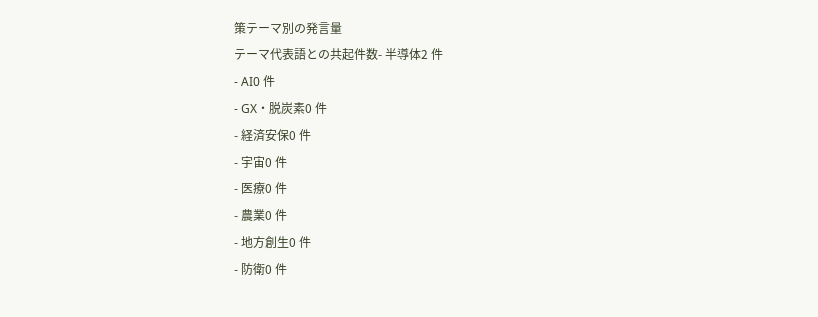策テーマ別の発言量
テーマ代表語との共起件数- 半導体2 件
- AI0 件
- GX・脱炭素0 件
- 経済安保0 件
- 宇宙0 件
- 医療0 件
- 農業0 件
- 地方創生0 件
- 防衛0 件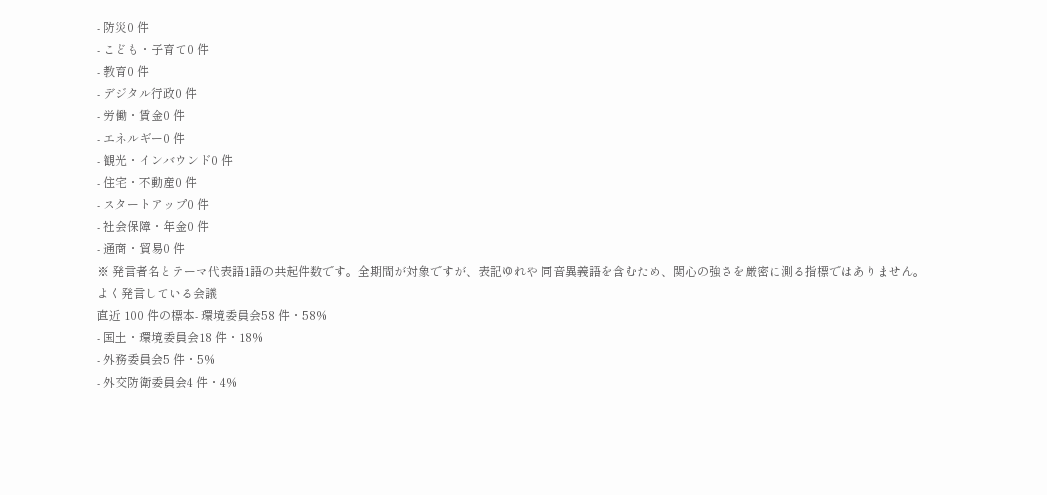- 防災0 件
- こども・子育て0 件
- 教育0 件
- デジタル行政0 件
- 労働・賃金0 件
- エネルギー0 件
- 観光・インバウンド0 件
- 住宅・不動産0 件
- スタートアップ0 件
- 社会保障・年金0 件
- 通商・貿易0 件
※ 発言者名とテーマ代表語1語の共起件数です。全期間が対象ですが、表記ゆれや 同音異義語を含むため、関心の強さを厳密に測る指標ではありません。
よく発言している会議
直近 100 件の標本- 環境委員会58 件・58%
- 国土・環境委員会18 件・18%
- 外務委員会5 件・5%
- 外交防衛委員会4 件・4%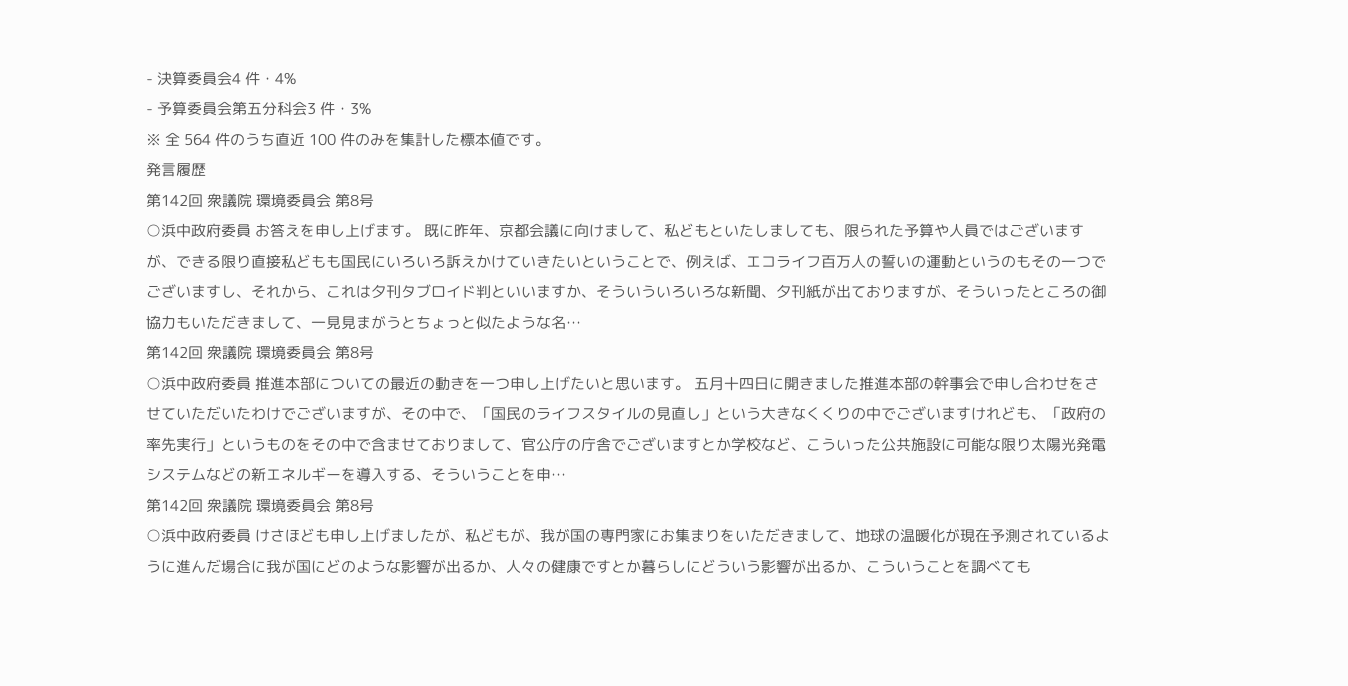- 決算委員会4 件・4%
- 予算委員会第五分科会3 件・3%
※ 全 564 件のうち直近 100 件のみを集計した標本値です。
発言履歴
第142回 衆議院 環境委員会 第8号
○浜中政府委員 お答えを申し上げます。 既に昨年、京都会議に向けまして、私どもといたしましても、限られた予算や人員ではございますが、できる限り直接私どもも国民にいろいろ訴えかけていきたいということで、例えば、エコライフ百万人の誓いの運動というのもその一つでございますし、それから、これは夕刊タブロイド判といいますか、そういういろいろな新聞、夕刊紙が出ておりますが、そういったところの御協力もいただきまして、一見見まがうとちょっと似たような名…
第142回 衆議院 環境委員会 第8号
○浜中政府委員 推進本部についての最近の動きを一つ申し上げたいと思います。 五月十四日に開きました推進本部の幹事会で申し合わせをさせていただいたわけでございますが、その中で、「国民のライフスタイルの見直し」という大きなくくりの中でございますけれども、「政府の率先実行」というものをその中で含ませておりまして、官公庁の庁舎でございますとか学校など、こういった公共施設に可能な限り太陽光発電システムなどの新エネルギーを導入する、そういうことを申…
第142回 衆議院 環境委員会 第8号
○浜中政府委員 けさほども申し上げましたが、私どもが、我が国の専門家にお集まりをいただきまして、地球の温暖化が現在予測されているように進んだ場合に我が国にどのような影響が出るか、人々の健康ですとか暮らしにどういう影響が出るか、こういうことを調べても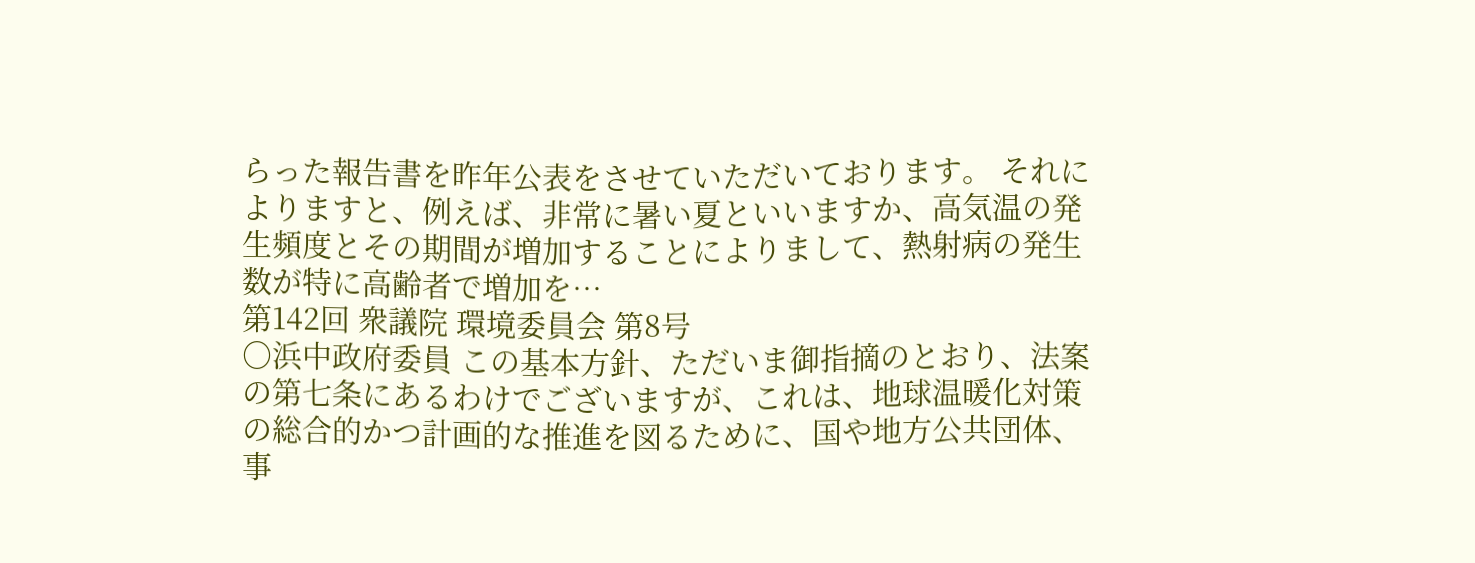らった報告書を昨年公表をさせていただいております。 それによりますと、例えば、非常に暑い夏といいますか、高気温の発生頻度とその期間が増加することによりまして、熱射病の発生数が特に高齢者で増加を…
第142回 衆議院 環境委員会 第8号
○浜中政府委員 この基本方針、ただいま御指摘のとおり、法案の第七条にあるわけでございますが、これは、地球温暖化対策の総合的かつ計画的な推進を図るために、国や地方公共団体、事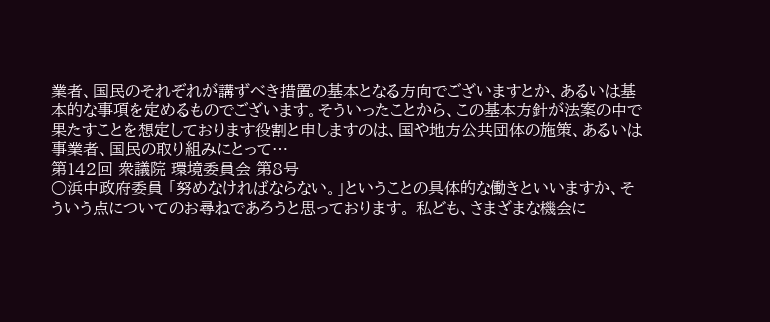業者、国民のそれぞれが講ずべき措置の基本となる方向でございますとか、あるいは基本的な事項を定めるものでございます。そういったことから、この基本方針が法案の中で果たすことを想定しております役割と申しますのは、国や地方公共団体の施策、あるいは事業者、国民の取り組みにとって…
第142回 衆議院 環境委員会 第8号
○浜中政府委員 「努めなければならない。」ということの具体的な働きといいますか、そういう点についてのお尋ねであろうと思っております。 私ども、さまざまな機会に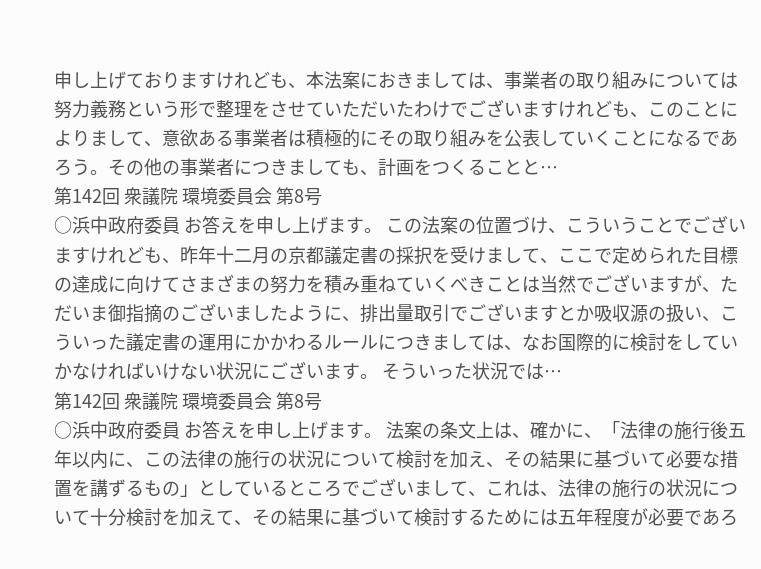申し上げておりますけれども、本法案におきましては、事業者の取り組みについては努力義務という形で整理をさせていただいたわけでございますけれども、このことによりまして、意欲ある事業者は積極的にその取り組みを公表していくことになるであろう。その他の事業者につきましても、計画をつくることと…
第142回 衆議院 環境委員会 第8号
○浜中政府委員 お答えを申し上げます。 この法案の位置づけ、こういうことでございますけれども、昨年十二月の京都議定書の採択を受けまして、ここで定められた目標の達成に向けてさまざまの努力を積み重ねていくべきことは当然でございますが、ただいま御指摘のございましたように、排出量取引でございますとか吸収源の扱い、こういった議定書の運用にかかわるルールにつきましては、なお国際的に検討をしていかなければいけない状況にございます。 そういった状況では…
第142回 衆議院 環境委員会 第8号
○浜中政府委員 お答えを申し上げます。 法案の条文上は、確かに、「法律の施行後五年以内に、この法律の施行の状況について検討を加え、その結果に基づいて必要な措置を講ずるもの」としているところでございまして、これは、法律の施行の状況について十分検討を加えて、その結果に基づいて検討するためには五年程度が必要であろ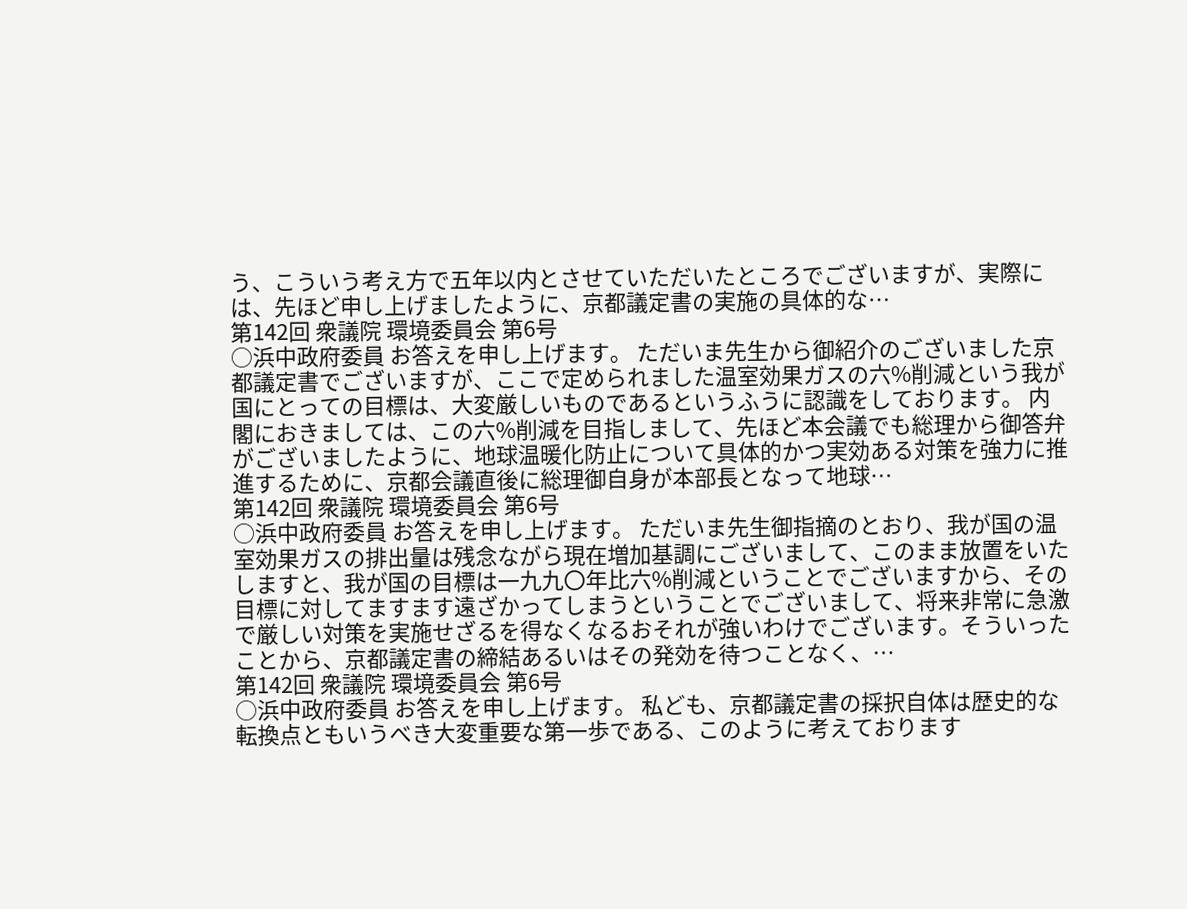う、こういう考え方で五年以内とさせていただいたところでございますが、実際には、先ほど申し上げましたように、京都議定書の実施の具体的な…
第142回 衆議院 環境委員会 第6号
○浜中政府委員 お答えを申し上げます。 ただいま先生から御紹介のございました京都議定書でございますが、ここで定められました温室効果ガスの六%削減という我が国にとっての目標は、大変厳しいものであるというふうに認識をしております。 内閣におきましては、この六%削減を目指しまして、先ほど本会議でも総理から御答弁がございましたように、地球温暖化防止について具体的かつ実効ある対策を強力に推進するために、京都会議直後に総理御自身が本部長となって地球…
第142回 衆議院 環境委員会 第6号
○浜中政府委員 お答えを申し上げます。 ただいま先生御指摘のとおり、我が国の温室効果ガスの排出量は残念ながら現在増加基調にございまして、このまま放置をいたしますと、我が国の目標は一九九〇年比六%削減ということでございますから、その目標に対してますます遠ざかってしまうということでございまして、将来非常に急激で厳しい対策を実施せざるを得なくなるおそれが強いわけでございます。そういったことから、京都議定書の締結あるいはその発効を待つことなく、…
第142回 衆議院 環境委員会 第6号
○浜中政府委員 お答えを申し上げます。 私ども、京都議定書の採択自体は歴史的な転換点ともいうべき大変重要な第一歩である、このように考えております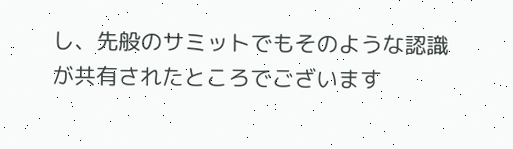し、先般のサミットでもそのような認識が共有されたところでございます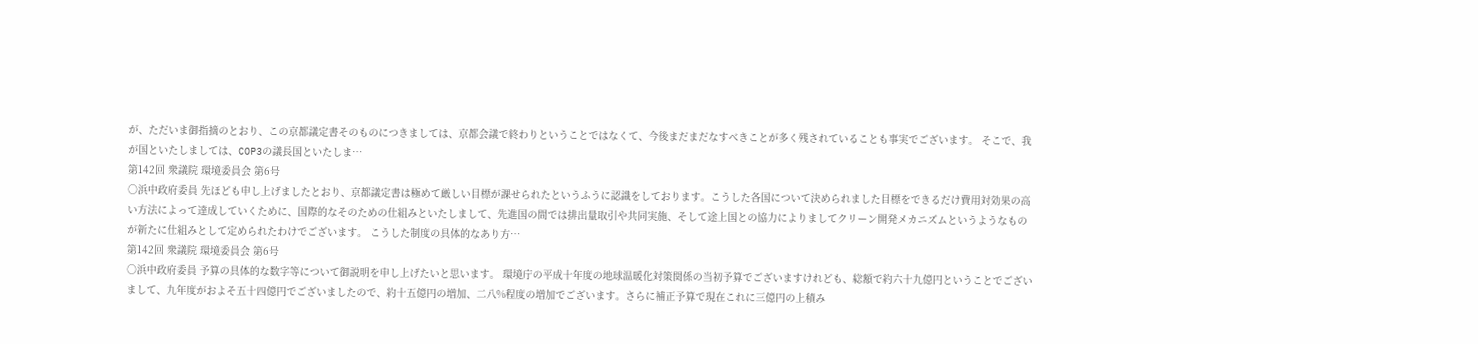が、ただいま御指摘のとおり、この京都議定書そのものにつきましては、京都会議で終わりということではなくて、今後まだまだなすべきことが多く残されていることも事実でございます。 そこで、我が国といたしましては、COP3の議長国といたしま…
第142回 衆議院 環境委員会 第6号
○浜中政府委員 先ほども申し上げましたとおり、京都議定書は極めて厳しい目標が課せられたというふうに認識をしております。こうした各国について決められました目標をできるだけ費用対効果の高い方法によって達成していくために、国際的なそのための仕組みといたしまして、先進国の間では排出量取引や共同実施、そして途上国との協力によりましてクリーン開発メカニズムというようなものが新たに仕組みとして定められたわけでございます。 こうした制度の具体的なあり方…
第142回 衆議院 環境委員会 第6号
○浜中政府委員 予算の具体的な数字等について御説明を申し上げたいと思います。 環境庁の平成十年度の地球温暖化対策関係の当初予算でございますけれども、総額で約六十九億円ということでございまして、九年度がおよそ五十四億円でございましたので、約十五億円の増加、二八%程度の増加でございます。さらに補正予算で現在これに三億円の上積み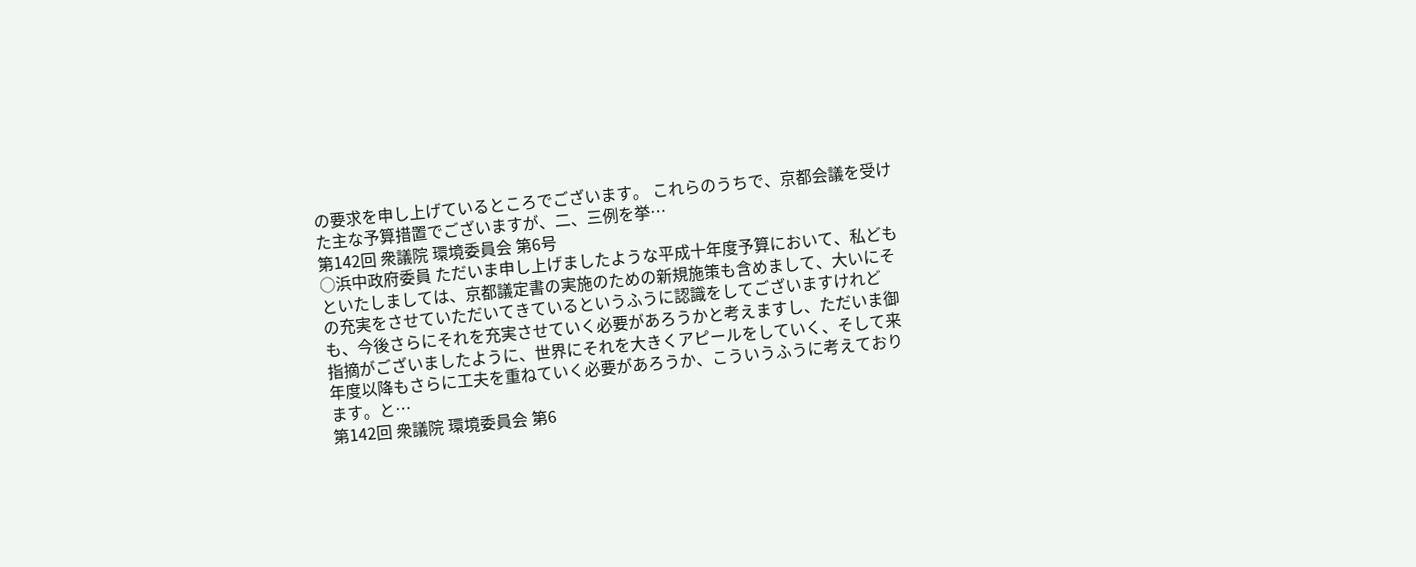の要求を申し上げているところでございます。 これらのうちで、京都会議を受けた主な予算措置でございますが、二、三例を挙…
第142回 衆議院 環境委員会 第6号
○浜中政府委員 ただいま申し上げましたような平成十年度予算において、私どもといたしましては、京都議定書の実施のための新規施策も含めまして、大いにその充実をさせていただいてきているというふうに認識をしてございますけれども、今後さらにそれを充実させていく必要があろうかと考えますし、ただいま御指摘がございましたように、世界にそれを大きくアピールをしていく、そして来年度以降もさらに工夫を重ねていく必要があろうか、こういうふうに考えております。と…
第142回 衆議院 環境委員会 第6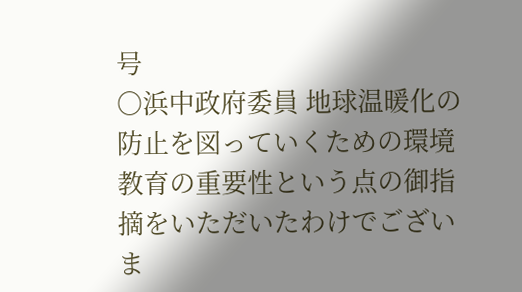号
○浜中政府委員 地球温暖化の防止を図っていくための環境教育の重要性という点の御指摘をいただいたわけでございま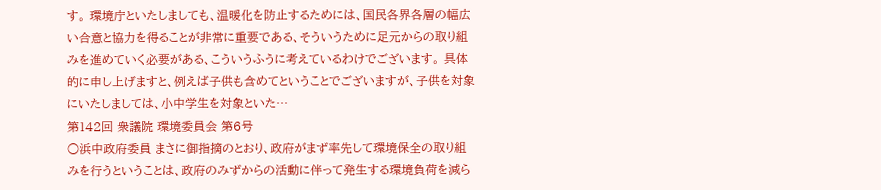す。 環境庁といたしましても、温暖化を防止するためには、国民各界各層の幅広い合意と協力を得ることが非常に重要である、そういうために足元からの取り組みを進めていく必要がある、こういうふうに考えているわけでございます。 具体的に申し上げますと、例えば子供も含めてということでございますが、子供を対象にいたしましては、小中学生を対象といた…
第142回 衆議院 環境委員会 第6号
○浜中政府委員 まさに御指摘のとおり、政府がまず率先して環境保全の取り組みを行うということは、政府のみずからの活動に伴って発生する環境負荷を減ら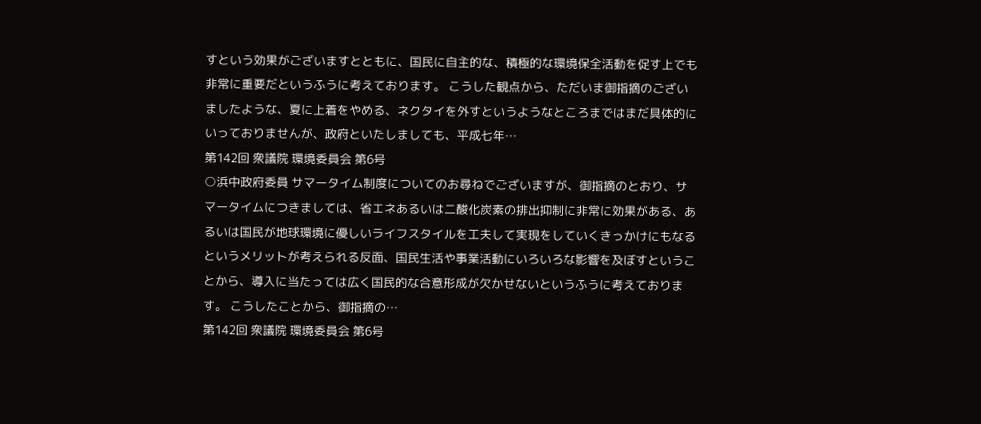すという効果がございますとともに、国民に自主的な、積極的な環境保全活動を促す上でも非常に重要だというふうに考えております。 こうした観点から、ただいま御指摘のございましたような、夏に上着をやめる、ネクタイを外すというようなところまではまだ具体的にいっておりませんが、政府といたしましても、平成七年…
第142回 衆議院 環境委員会 第6号
○浜中政府委員 サマータイム制度についてのお尋ねでございますが、御指摘のとおり、サマータイムにつきましては、省エネあるいは二酸化炭素の排出抑制に非常に効果がある、あるいは国民が地球環境に優しいライフスタイルを工夫して実現をしていくきっかけにもなるというメリットが考えられる反面、国民生活や事業活動にいろいろな影響を及ぼすということから、導入に当たっては広く国民的な合意形成が欠かせないというふうに考えております。 こうしたことから、御指摘の…
第142回 衆議院 環境委員会 第6号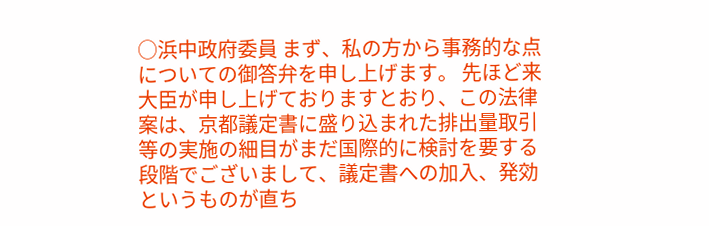○浜中政府委員 まず、私の方から事務的な点についての御答弁を申し上げます。 先ほど来大臣が申し上げておりますとおり、この法律案は、京都議定書に盛り込まれた排出量取引等の実施の細目がまだ国際的に検討を要する段階でございまして、議定書への加入、発効というものが直ち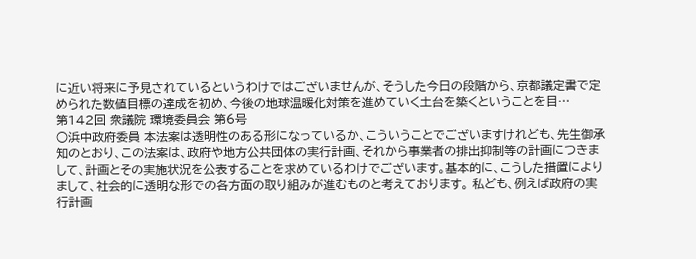に近い将来に予見されているというわけではございませんが、そうした今日の段階から、京都議定書で定められた数値目標の達成を初め、今後の地球温暖化対策を進めていく土台を築くということを目…
第142回 衆議院 環境委員会 第6号
○浜中政府委員 本法案は透明性のある形になっているか、こういうことでございますけれども、先生御承知のとおり、この法案は、政府や地方公共団体の実行計画、それから事業者の排出抑制等の計画につきまして、計画とその実施状況を公表することを求めているわけでございます。基本的に、こうした措置によりまして、社会的に透明な形での各方面の取り組みが進むものと考えております。 私ども、例えば政府の実行計画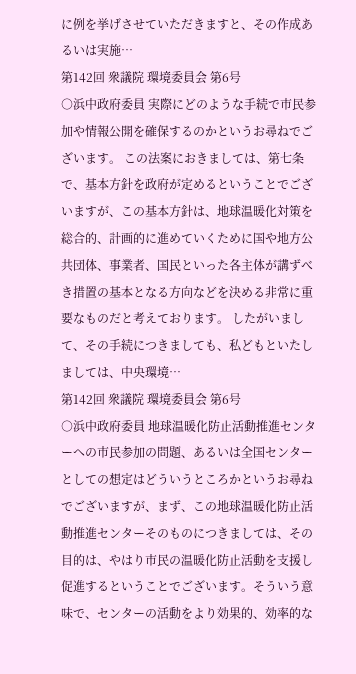に例を挙げさせていただきますと、その作成あるいは実施…
第142回 衆議院 環境委員会 第6号
○浜中政府委員 実際にどのような手続で市民参加や情報公開を確保するのかというお尋ねでございます。 この法案におきましては、第七条で、基本方針を政府が定めるということでございますが、この基本方針は、地球温暖化対策を総合的、計画的に進めていくために国や地方公共団体、事業者、国民といった各主体が講ずべき措置の基本となる方向などを決める非常に重要なものだと考えております。 したがいまして、その手続につきましても、私どもといたしましては、中央環境…
第142回 衆議院 環境委員会 第6号
○浜中政府委員 地球温暖化防止活動推進センターへの市民参加の問題、あるいは全国センターとしての想定はどういうところかというお尋ねでございますが、まず、この地球温暖化防止活動推進センターそのものにつきましては、その目的は、やはり市民の温暖化防止活動を支援し促進するということでございます。そういう意味で、センターの活動をより効果的、効率的な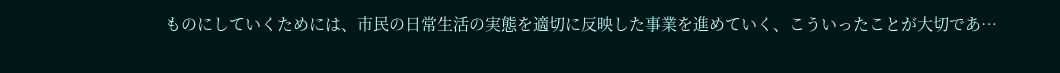ものにしていくためには、市民の日常生活の実態を適切に反映した事業を進めていく、こういったことが大切であ…